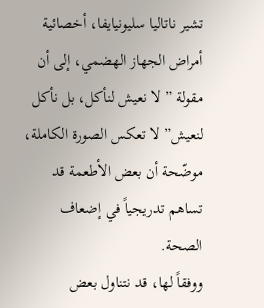تشير ناتاليا سليونيايفا، أخصائية أمراض الجهاز الهضمي، إلى أن مقولة ” لا نعيش لنأكل، بل نأكل لنعيش” لا تعكس الصورة الكاملة، موضّحة أن بعض الأطعمة قد تساهم تدريجياً في إضعاف الصحة.
ووفقاً لها، قد نتناول بعض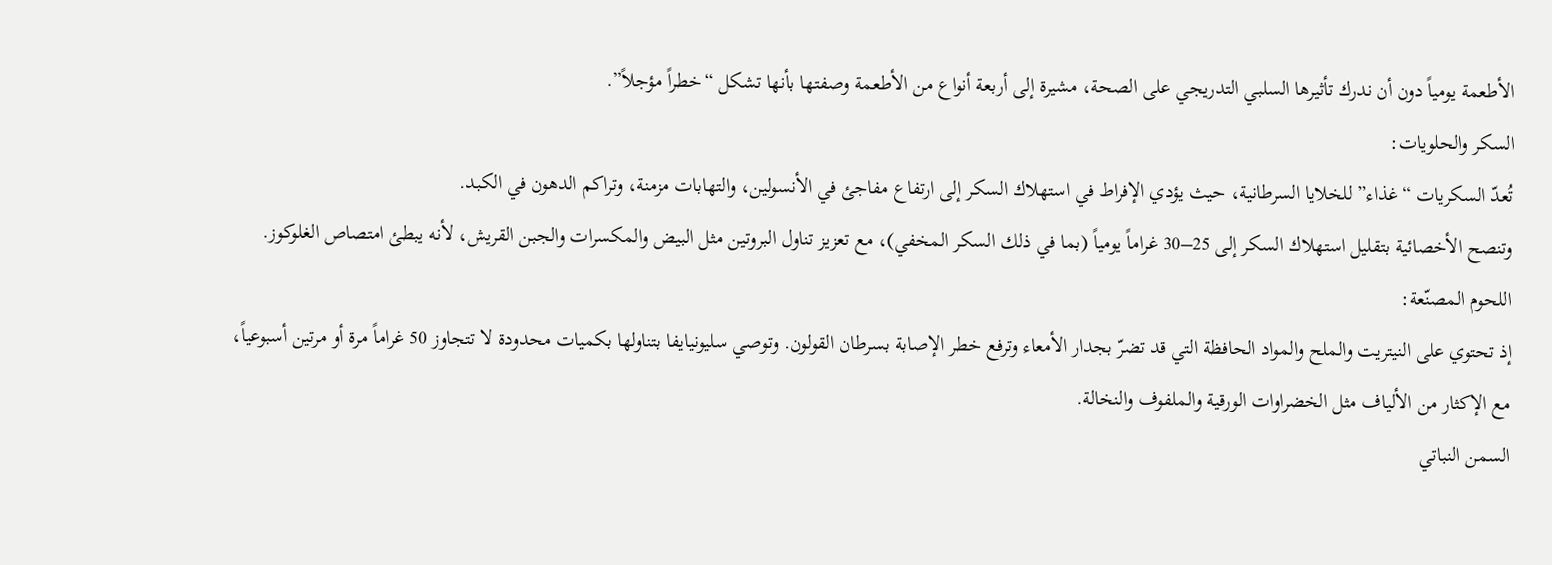الأطعمة يومياً دون أن ندرك تأثيرها السلبي التدريجي على الصحة، مشيرة إلى أربعة أنواع من الأطعمة وصفتها بأنها تشكل “خطراً مؤجلاً”.
السكر والحلويات:
تُعدّ السكريات “غذاء” للخلايا السرطانية، حيث يؤدي الإفراط في استهلاك السكر إلى ارتفاع مفاجئ في الأنسولين، والتهابات مزمنة، وتراكم الدهون في الكبد.
وتنصح الأخصائية بتقليل استهلاك السكر إلى 25–30 غراماً يومياً (بما في ذلك السكر المخفي)، مع تعزيز تناول البروتين مثل البيض والمكسرات والجبن القريش، لأنه يبطئ امتصاص الغلوكوز.
اللحوم المصنّعة:
إذ تحتوي على النيتريت والملح والمواد الحافظة التي قد تضرّ بجدار الأمعاء وترفع خطر الإصابة بسرطان القولون. وتوصي سليونيايفا بتناولها بكميات محدودة لا تتجاوز 50 غراماً مرة أو مرتين أسبوعياً، مع الإكثار من الألياف مثل الخضراوات الورقية والملفوف والنخالة.
السمن النباتي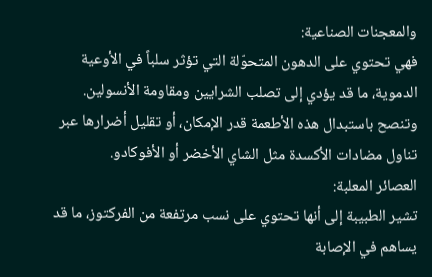والمعجنات الصناعية:
فهي تحتوي على الدهون المتحوّلة التي تؤثر سلباً في الأوعية الدموية، ما قد يؤدي إلى تصلب الشرايين ومقاومة الأنسولين. وتنصح باستبدال هذه الأطعمة قدر الإمكان، أو تقليل أضرارها عبر تناول مضادات الأكسدة مثل الشاي الأخضر أو الأفوكادو.
العصائر المعلبة:
تشير الطبيبة إلى أنها تحتوي على نسب مرتفعة من الفركتوز، ما قد يساهم في الإصابة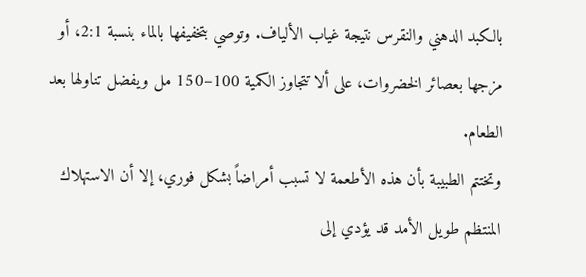بالكبد الدهني والنقرس نتيجة غياب الألياف. وتوصي بتخفيفها بالماء بنسبة 2:1، أو مزجها بعصائر الخضروات، على ألا تتجاوز الكمية 100–150 مل ويفضل تناولها بعد الطعام.
وتختتم الطبيبة بأن هذه الأطعمة لا تسبب أمراضاً بشكل فوري، إلا أن الاستهلاك المنتظم طويل الأمد قد يؤدي إلى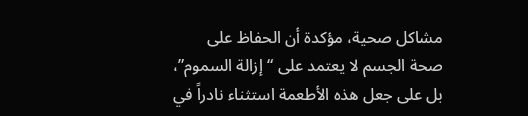مشاكل صحية، مؤكدة أن الحفاظ على صحة الجسم لا يعتمد على “إزالة السموم”، بل على جعل هذه الأطعمة استثناء نادراً في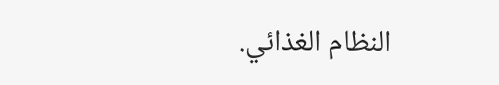النظام الغذائي.